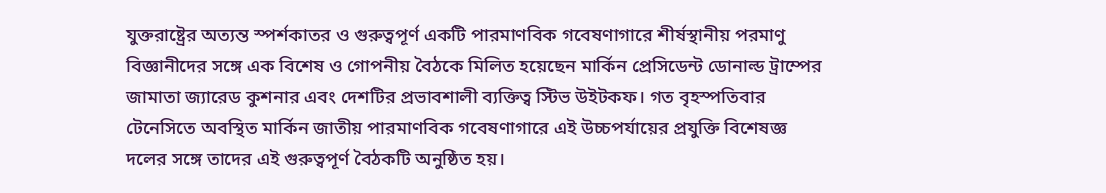যুক্তরাষ্ট্রের অত্যন্ত স্পর্শকাতর ও গুরুত্বপূর্ণ একটি পারমাণবিক গবেষণাগারে শীর্ষস্থানীয় পরমাণু বিজ্ঞানীদের সঙ্গে এক বিশেষ ও গোপনীয় বৈঠকে মিলিত হয়েছেন মার্কিন প্রেসিডেন্ট ডোনাল্ড ট্রাম্পের জামাতা জ্যারেড কুশনার এবং দেশটির প্রভাবশালী ব্যক্তিত্ব স্টিভ উইটকফ। গত বৃহস্পতিবার টেনেসিতে অবস্থিত মার্কিন জাতীয় পারমাণবিক গবেষণাগারে এই উচ্চপর্যায়ের প্রযুক্তি বিশেষজ্ঞ দলের সঙ্গে তাদের এই গুরুত্বপূর্ণ বৈঠকটি অনুষ্ঠিত হয়।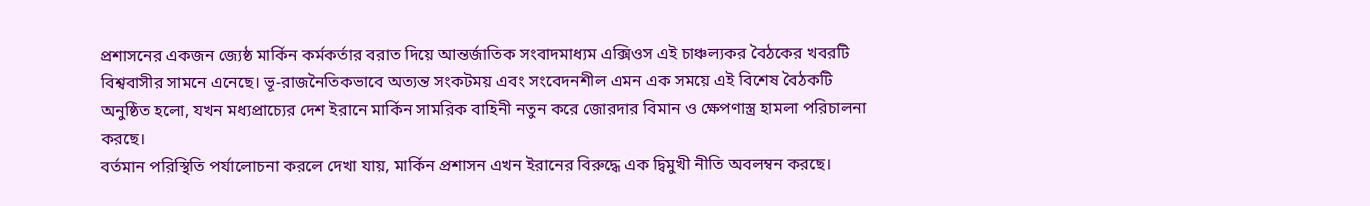প্রশাসনের একজন জ্যেষ্ঠ মার্কিন কর্মকর্তার বরাত দিয়ে আন্তর্জাতিক সংবাদমাধ্যম এক্সিওস এই চাঞ্চল্যকর বৈঠকের খবরটি বিশ্ববাসীর সামনে এনেছে। ভূ-রাজনৈতিকভাবে অত্যন্ত সংকটময় এবং সংবেদনশীল এমন এক সময়ে এই বিশেষ বৈঠকটি অনুষ্ঠিত হলো, যখন মধ্যপ্রাচ্যের দেশ ইরানে মার্কিন সামরিক বাহিনী নতুন করে জোরদার বিমান ও ক্ষেপণাস্ত্র হামলা পরিচালনা করছে।
বর্তমান পরিস্থিতি পর্যালোচনা করলে দেখা যায়, মার্কিন প্রশাসন এখন ইরানের বিরুদ্ধে এক দ্বিমুখী নীতি অবলম্বন করছে।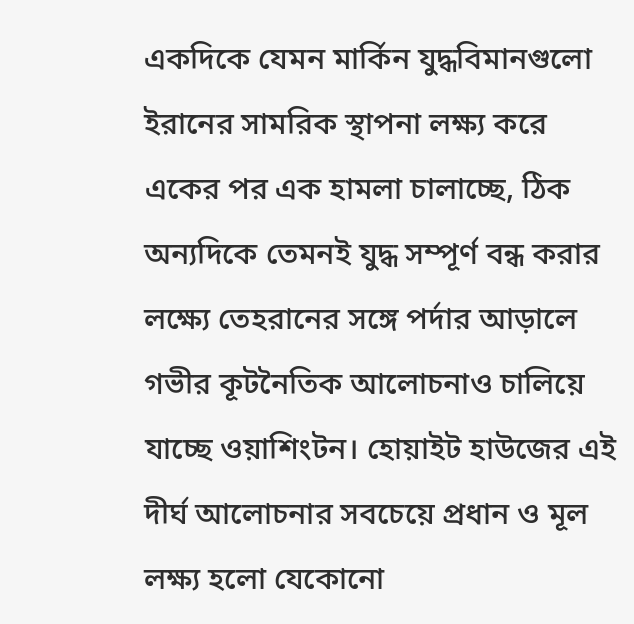একদিকে যেমন মার্কিন যুদ্ধবিমানগুলো ইরানের সামরিক স্থাপনা লক্ষ্য করে একের পর এক হামলা চালাচ্ছে, ঠিক অন্যদিকে তেমনই যুদ্ধ সম্পূর্ণ বন্ধ করার লক্ষ্যে তেহরানের সঙ্গে পর্দার আড়ালে গভীর কূটনৈতিক আলোচনাও চালিয়ে যাচ্ছে ওয়াশিংটন। হোয়াইট হাউজের এই দীর্ঘ আলোচনার সবচেয়ে প্রধান ও মূল লক্ষ্য হলো যেকোনো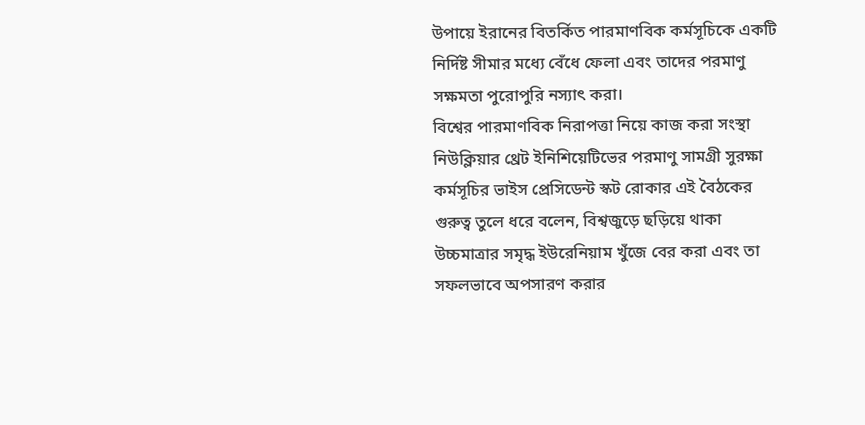উপায়ে ইরানের বিতর্কিত পারমাণবিক কর্মসূচিকে একটি নির্দিষ্ট সীমার মধ্যে বেঁধে ফেলা এবং তাদের পরমাণু সক্ষমতা পুরোপুরি নস্যাৎ করা।
বিশ্বের পারমাণবিক নিরাপত্তা নিয়ে কাজ করা সংস্থা নিউক্লিয়ার থ্রেট ইনিশিয়েটিভের পরমাণু সামগ্রী সুরক্ষা কর্মসূচির ভাইস প্রেসিডেন্ট স্কট রোকার এই বৈঠকের গুরুত্ব তুলে ধরে বলেন, বিশ্বজুড়ে ছড়িয়ে থাকা উচ্চমাত্রার সমৃদ্ধ ইউরেনিয়াম খুঁজে বের করা এবং তা সফলভাবে অপসারণ করার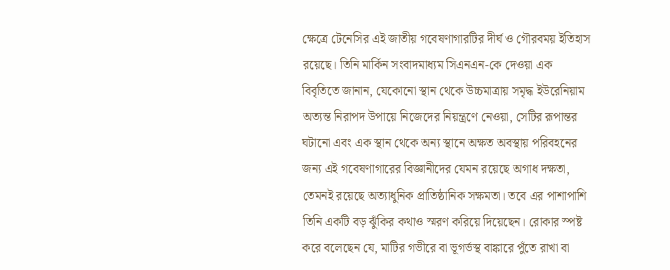ক্ষেত্রে টেনেসির এই জাতীয় গবেষণাগারটির দীর্ঘ ও গৌরবময় ইতিহাস রয়েছে। তিনি মার্কিন সংবাদমাধ্যম সিএনএন-কে দেওয়া এক বিবৃতিতে জানান, যেকোনো স্থান থেকে উচ্চমাত্রায় সমৃদ্ধ ইউরেনিয়াম অত্যন্ত নিরাপদ উপায়ে নিজেদের নিয়ন্ত্রণে নেওয়া, সেটির রূপান্তর ঘটানো এবং এক স্থান থেকে অন্য স্থানে অক্ষত অবস্থায় পরিবহনের জন্য এই গবেষণাগারের বিজ্ঞানীদের যেমন রয়েছে অগাধ দক্ষতা, তেমনই রয়েছে অত্যাধুনিক প্রাতিষ্ঠানিক সক্ষমতা। তবে এর পাশাপাশি তিনি একটি বড় ঝুঁকির কথাও স্মরণ করিয়ে দিয়েছেন। রোকার স্পষ্ট করে বলেছেন যে, মাটির গভীরে বা ভূগর্ভস্থ বাঙ্কারে পুঁতে রাখা বা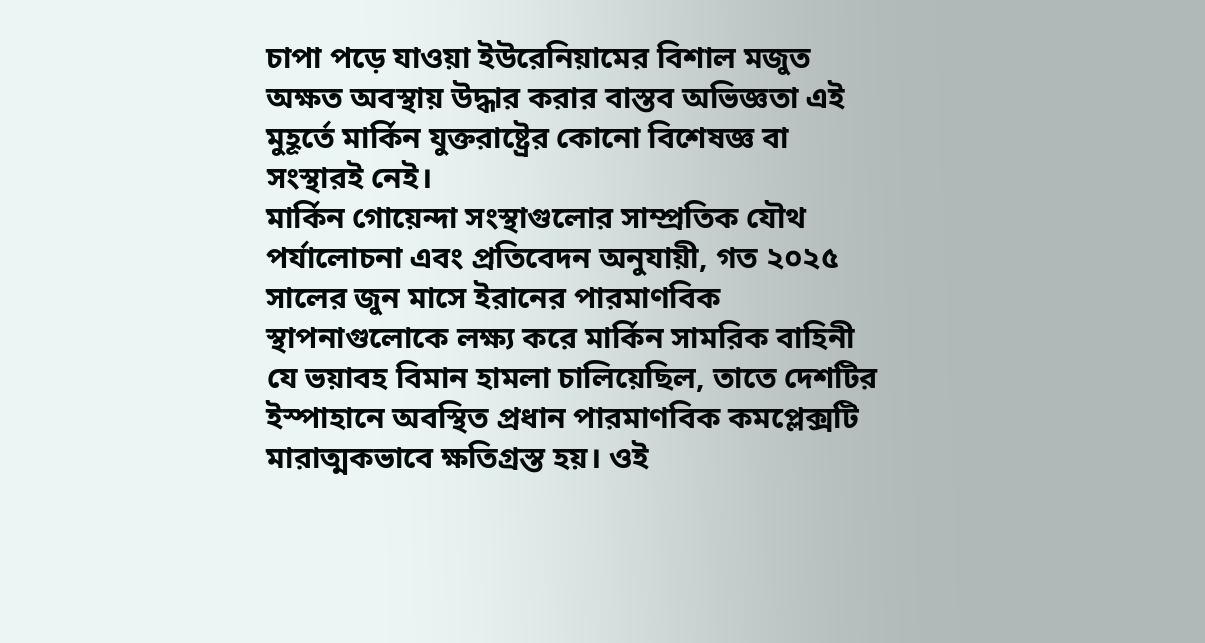চাপা পড়ে যাওয়া ইউরেনিয়ামের বিশাল মজুত অক্ষত অবস্থায় উদ্ধার করার বাস্তব অভিজ্ঞতা এই মুহূর্তে মার্কিন যুক্তরাষ্ট্রের কোনো বিশেষজ্ঞ বা সংস্থারই নেই।
মার্কিন গোয়েন্দা সংস্থাগুলোর সাম্প্রতিক যৌথ পর্যালোচনা এবং প্রতিবেদন অনুযায়ী, গত ২০২৫ সালের জুন মাসে ইরানের পারমাণবিক স্থাপনাগুলোকে লক্ষ্য করে মার্কিন সামরিক বাহিনী যে ভয়াবহ বিমান হামলা চালিয়েছিল, তাতে দেশটির ইস্পাহানে অবস্থিত প্রধান পারমাণবিক কমপ্লেক্সটি মারাত্মকভাবে ক্ষতিগ্রস্ত হয়। ওই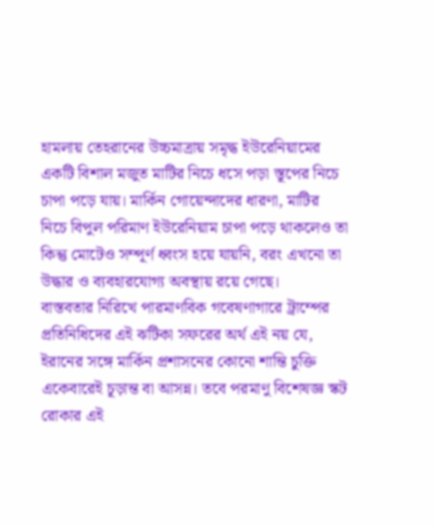হামলায় তেহরানের উচ্চমাত্রায় সমৃদ্ধ ইউরেনিয়ামের একটি বিশাল মজুত মাটির নিচে ধসে পড়া স্তূপের নিচে চাপা পড়ে যায়। মার্কিন গোয়েন্দাদের ধারণা, মাটির নিচে বিপুল পরিমাণ ইউরেনিয়াম চাপা পড়ে থাকলেও তা কিন্তু মোটেও সম্পূর্ণ ধ্বংস হয়ে যায়নি, বরং এখনো তা উদ্ধার ও ব্যবহারযোগ্য অবস্থায় রয়ে গেছে।
বাস্তবতার নিরিখে পারমাণবিক গবেষণাগারে ট্রাম্পের প্রতিনিধিদের এই ঝটিকা সফরের অর্থ এই নয় যে, ইরানের সঙ্গে মার্কিন প্রশাসনের কোনো শান্তি চুক্তি একেবারেই চূড়ান্ত বা আসন্ন। তবে পরমাণু বিশেষজ্ঞ স্কট রোকার এই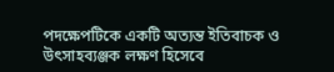পদক্ষেপটিকে একটি অত্যন্ত ইতিবাচক ও উৎসাহব্যঞ্জক লক্ষণ হিসেবে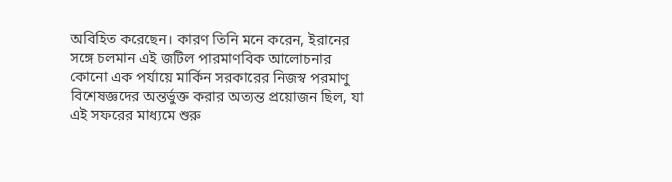অবিহিত করেছেন। কারণ তিনি মনে করেন, ইরানের সঙ্গে চলমান এই জটিল পারমাণবিক আলোচনার কোনো এক পর্যায়ে মার্কিন সরকারের নিজস্ব পরমাণু বিশেষজ্ঞদের অন্তর্ভুক্ত করার অত্যন্ত প্রয়োজন ছিল, যা এই সফরের মাধ্যমে শুরু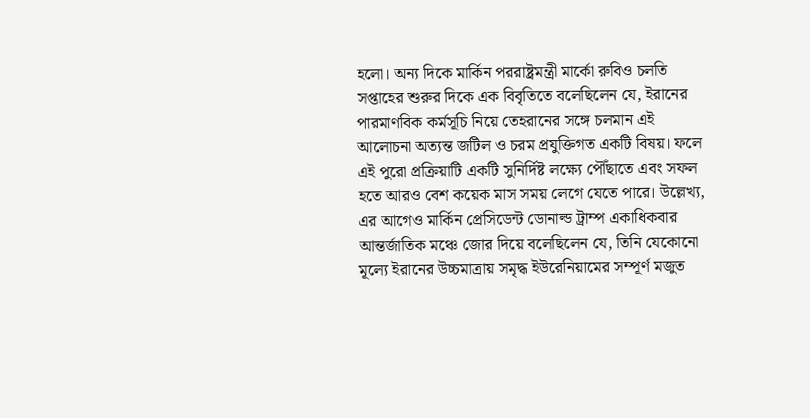হলো। অন্য দিকে মার্কিন পররাষ্ট্রমন্ত্রী মার্কো রুবিও চলতি সপ্তাহের শুরুর দিকে এক বিবৃতিতে বলেছিলেন যে, ইরানের পারমাণবিক কর্মসূচি নিয়ে তেহরানের সঙ্গে চলমান এই আলোচনা অত্যন্ত জটিল ও চরম প্রযুক্তিগত একটি বিষয়। ফলে এই পুরো প্রক্রিয়াটি একটি সুনির্দিষ্ট লক্ষ্যে পৌঁছাতে এবং সফল হতে আরও বেশ কয়েক মাস সময় লেগে যেতে পারে। উল্লেখ্য, এর আগেও মার্কিন প্রেসিডেন্ট ডোনাল্ড ট্রাম্প একাধিকবার আন্তর্জাতিক মঞ্চে জোর দিয়ে বলেছিলেন যে, তিনি যেকোনো মূল্যে ইরানের উচ্চমাত্রায় সমৃদ্ধ ইউরেনিয়ামের সম্পূর্ণ মজুত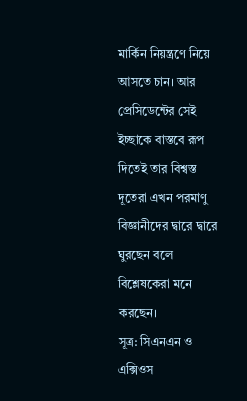মার্কিন নিয়ন্ত্রণে নিয়ে আসতে চান। আর প্রেসিডেন্টের সেই ইচ্ছাকে বাস্তবে রূপ দিতেই তার বিশ্বস্ত দূতেরা এখন পরমাণু বিজ্ঞানীদের দ্বারে দ্বারে ঘুরছেন বলে বিশ্লেষকেরা মনে করছেন।
সূত্র: সিএনএন ও এক্সিওস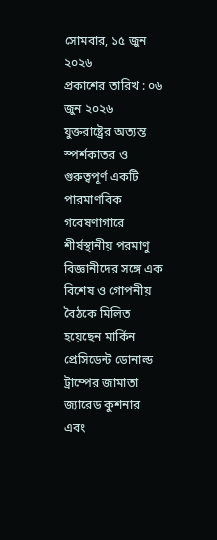সোমবার, ১৫ জুন ২০২৬
প্রকাশের তারিখ : ০৬ জুন ২০২৬
যুক্তরাষ্ট্রের অত্যন্ত স্পর্শকাতর ও গুরুত্বপূর্ণ একটি পারমাণবিক গবেষণাগারে শীর্ষস্থানীয় পরমাণু বিজ্ঞানীদের সঙ্গে এক বিশেষ ও গোপনীয় বৈঠকে মিলিত হয়েছেন মার্কিন প্রেসিডেন্ট ডোনাল্ড ট্রাম্পের জামাতা জ্যারেড কুশনার এবং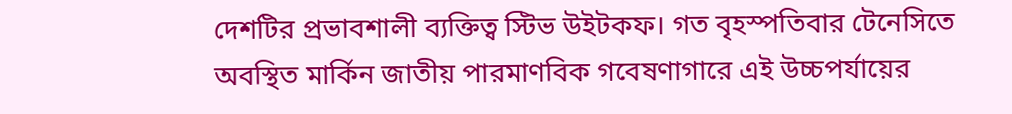দেশটির প্রভাবশালী ব্যক্তিত্ব স্টিভ উইটকফ। গত বৃহস্পতিবার টেনেসিতে অবস্থিত মার্কিন জাতীয় পারমাণবিক গবেষণাগারে এই উচ্চপর্যায়ের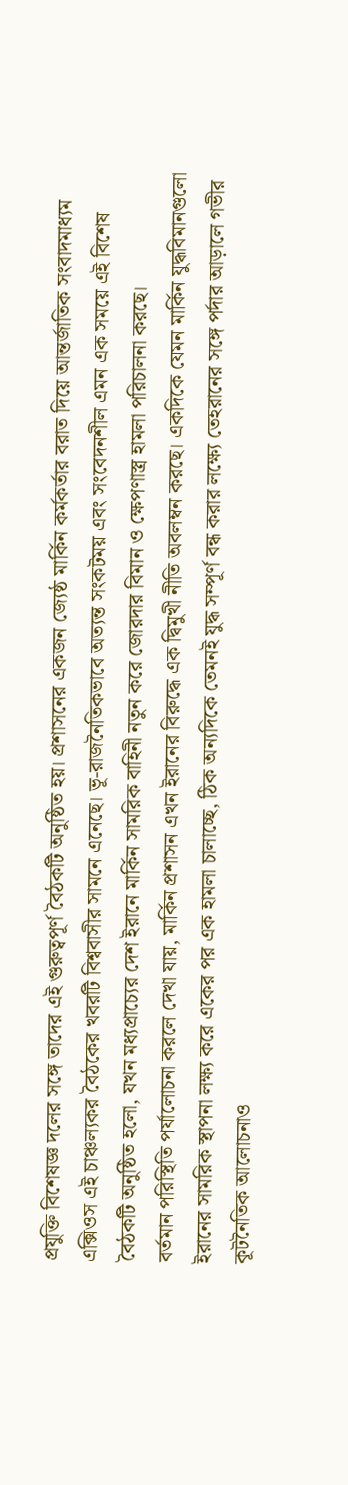প্রযুক্তি বিশেষজ্ঞ দলের সঙ্গে তাদের এই গুরুত্বপূর্ণ বৈঠকটি অনুষ্ঠিত হয়। প্রশাসনের একজন জ্যেষ্ঠ মার্কিন কর্মকর্তার বরাত দিয়ে আন্তর্জাতিক সংবাদমাধ্যম এক্সিওস এই চাঞ্চল্যকর বৈঠকের খবরটি বিশ্ববাসীর সামনে এনেছে। ভূ-রাজনৈতিকভাবে অত্যন্ত সংকটময় এবং সংবেদনশীল এমন এক সময়ে এই বিশেষ বৈঠকটি অনুষ্ঠিত হলো, যখন মধ্যপ্রাচ্যের দেশ ইরানে মার্কিন সামরিক বাহিনী নতুন করে জোরদার বিমান ও ক্ষেপণাস্ত্র হামলা পরিচালনা করছে।
বর্তমান পরিস্থিতি পর্যালোচনা করলে দেখা যায়, মার্কিন প্রশাসন এখন ইরানের বিরুদ্ধে এক দ্বিমুখী নীতি অবলম্বন করছে। একদিকে যেমন মার্কিন যুদ্ধবিমানগুলো ইরানের সামরিক স্থাপনা লক্ষ্য করে একের পর এক হামলা চালাচ্ছে, ঠিক অন্যদিকে তেমনই যুদ্ধ সম্পূর্ণ বন্ধ করার লক্ষ্যে তেহরানের সঙ্গে পর্দার আড়ালে গভীর কূটনৈতিক আলোচনাও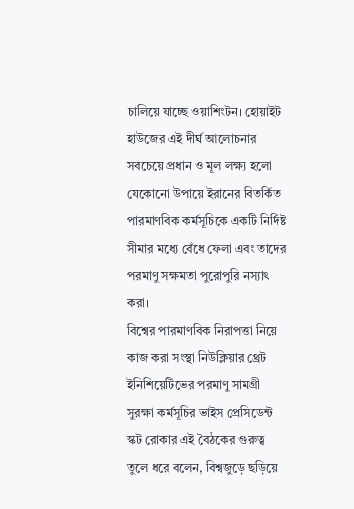চালিয়ে যাচ্ছে ওয়াশিংটন। হোয়াইট হাউজের এই দীর্ঘ আলোচনার সবচেয়ে প্রধান ও মূল লক্ষ্য হলো যেকোনো উপায়ে ইরানের বিতর্কিত পারমাণবিক কর্মসূচিকে একটি নির্দিষ্ট সীমার মধ্যে বেঁধে ফেলা এবং তাদের পরমাণু সক্ষমতা পুরোপুরি নস্যাৎ করা।
বিশ্বের পারমাণবিক নিরাপত্তা নিয়ে কাজ করা সংস্থা নিউক্লিয়ার থ্রেট ইনিশিয়েটিভের পরমাণু সামগ্রী সুরক্ষা কর্মসূচির ভাইস প্রেসিডেন্ট স্কট রোকার এই বৈঠকের গুরুত্ব তুলে ধরে বলেন, বিশ্বজুড়ে ছড়িয়ে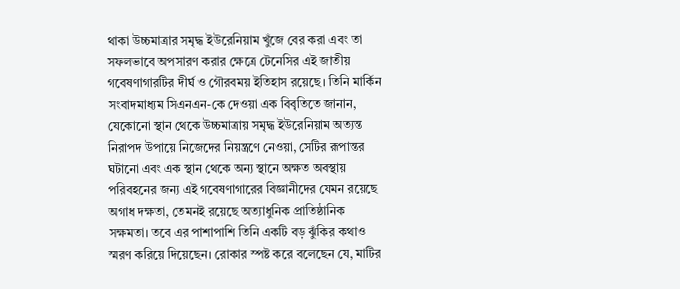থাকা উচ্চমাত্রার সমৃদ্ধ ইউরেনিয়াম খুঁজে বের করা এবং তা সফলভাবে অপসারণ করার ক্ষেত্রে টেনেসির এই জাতীয় গবেষণাগারটির দীর্ঘ ও গৌরবময় ইতিহাস রয়েছে। তিনি মার্কিন সংবাদমাধ্যম সিএনএন-কে দেওয়া এক বিবৃতিতে জানান, যেকোনো স্থান থেকে উচ্চমাত্রায় সমৃদ্ধ ইউরেনিয়াম অত্যন্ত নিরাপদ উপায়ে নিজেদের নিয়ন্ত্রণে নেওয়া, সেটির রূপান্তর ঘটানো এবং এক স্থান থেকে অন্য স্থানে অক্ষত অবস্থায় পরিবহনের জন্য এই গবেষণাগারের বিজ্ঞানীদের যেমন রয়েছে অগাধ দক্ষতা, তেমনই রয়েছে অত্যাধুনিক প্রাতিষ্ঠানিক সক্ষমতা। তবে এর পাশাপাশি তিনি একটি বড় ঝুঁকির কথাও স্মরণ করিয়ে দিয়েছেন। রোকার স্পষ্ট করে বলেছেন যে, মাটির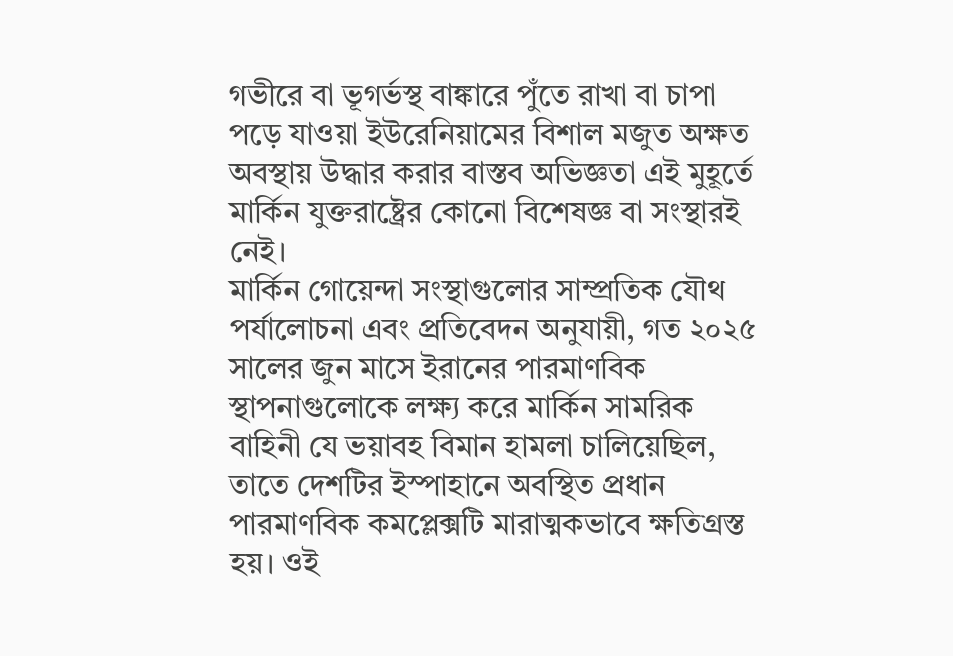গভীরে বা ভূগর্ভস্থ বাঙ্কারে পুঁতে রাখা বা চাপা পড়ে যাওয়া ইউরেনিয়ামের বিশাল মজুত অক্ষত অবস্থায় উদ্ধার করার বাস্তব অভিজ্ঞতা এই মুহূর্তে মার্কিন যুক্তরাষ্ট্রের কোনো বিশেষজ্ঞ বা সংস্থারই নেই।
মার্কিন গোয়েন্দা সংস্থাগুলোর সাম্প্রতিক যৌথ পর্যালোচনা এবং প্রতিবেদন অনুযায়ী, গত ২০২৫ সালের জুন মাসে ইরানের পারমাণবিক স্থাপনাগুলোকে লক্ষ্য করে মার্কিন সামরিক বাহিনী যে ভয়াবহ বিমান হামলা চালিয়েছিল, তাতে দেশটির ইস্পাহানে অবস্থিত প্রধান পারমাণবিক কমপ্লেক্সটি মারাত্মকভাবে ক্ষতিগ্রস্ত হয়। ওই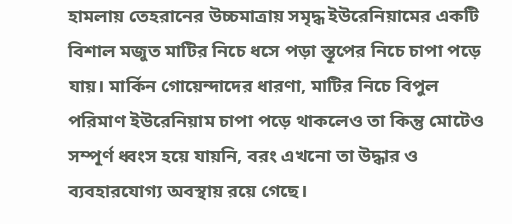হামলায় তেহরানের উচ্চমাত্রায় সমৃদ্ধ ইউরেনিয়ামের একটি বিশাল মজুত মাটির নিচে ধসে পড়া স্তূপের নিচে চাপা পড়ে যায়। মার্কিন গোয়েন্দাদের ধারণা, মাটির নিচে বিপুল পরিমাণ ইউরেনিয়াম চাপা পড়ে থাকলেও তা কিন্তু মোটেও সম্পূর্ণ ধ্বংস হয়ে যায়নি, বরং এখনো তা উদ্ধার ও ব্যবহারযোগ্য অবস্থায় রয়ে গেছে।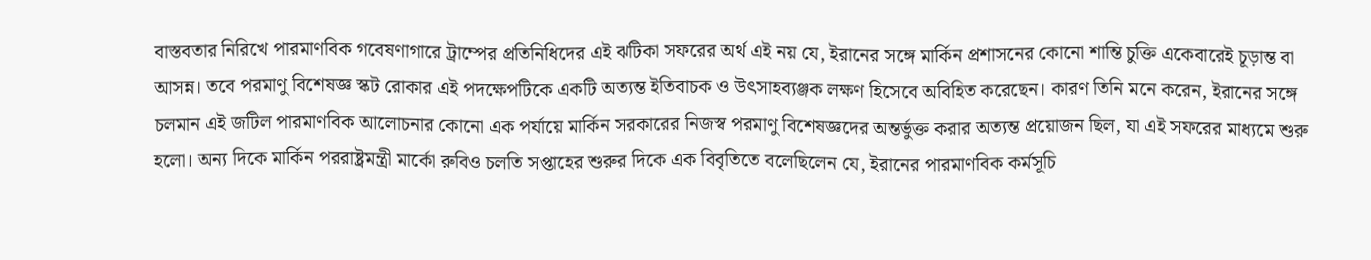বাস্তবতার নিরিখে পারমাণবিক গবেষণাগারে ট্রাম্পের প্রতিনিধিদের এই ঝটিকা সফরের অর্থ এই নয় যে, ইরানের সঙ্গে মার্কিন প্রশাসনের কোনো শান্তি চুক্তি একেবারেই চূড়ান্ত বা আসন্ন। তবে পরমাণু বিশেষজ্ঞ স্কট রোকার এই পদক্ষেপটিকে একটি অত্যন্ত ইতিবাচক ও উৎসাহব্যঞ্জক লক্ষণ হিসেবে অবিহিত করেছেন। কারণ তিনি মনে করেন, ইরানের সঙ্গে চলমান এই জটিল পারমাণবিক আলোচনার কোনো এক পর্যায়ে মার্কিন সরকারের নিজস্ব পরমাণু বিশেষজ্ঞদের অন্তর্ভুক্ত করার অত্যন্ত প্রয়োজন ছিল, যা এই সফরের মাধ্যমে শুরু হলো। অন্য দিকে মার্কিন পররাষ্ট্রমন্ত্রী মার্কো রুবিও চলতি সপ্তাহের শুরুর দিকে এক বিবৃতিতে বলেছিলেন যে, ইরানের পারমাণবিক কর্মসূচি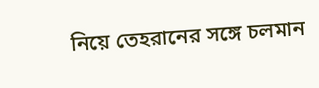নিয়ে তেহরানের সঙ্গে চলমান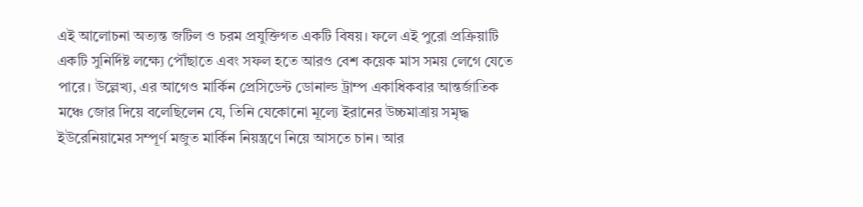এই আলোচনা অত্যন্ত জটিল ও চরম প্রযুক্তিগত একটি বিষয়। ফলে এই পুরো প্রক্রিয়াটি একটি সুনির্দিষ্ট লক্ষ্যে পৌঁছাতে এবং সফল হতে আরও বেশ কয়েক মাস সময় লেগে যেতে পারে। উল্লেখ্য, এর আগেও মার্কিন প্রেসিডেন্ট ডোনাল্ড ট্রাম্প একাধিকবার আন্তর্জাতিক মঞ্চে জোর দিয়ে বলেছিলেন যে, তিনি যেকোনো মূল্যে ইরানের উচ্চমাত্রায় সমৃদ্ধ ইউরেনিয়ামের সম্পূর্ণ মজুত মার্কিন নিয়ন্ত্রণে নিয়ে আসতে চান। আর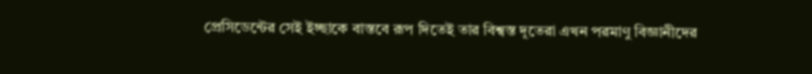প্রেসিডেন্টের সেই ইচ্ছাকে বাস্তবে রূপ দিতেই তার বিশ্বস্ত দূতেরা এখন পরমাণু বিজ্ঞানীদের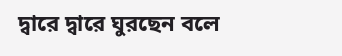দ্বারে দ্বারে ঘুরছেন বলে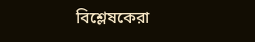বিশ্লেষকেরা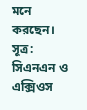মনে করছেন।
সূত্র: সিএনএন ও এক্সিওস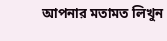আপনার মতামত লিখুন